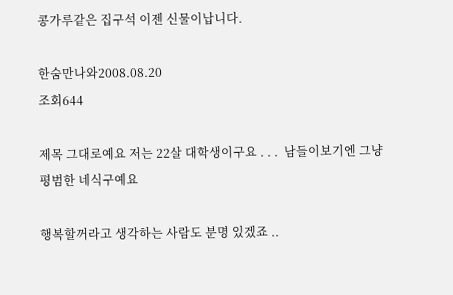콩가루같은 집구석 이젠 신물이납니다.

한숨만나와2008.08.20
조회644

제목 그대로예요 저는 22살 대학생이구요 . . .  남들이보기엔 그냥 평범한 네식구예요

행복할꺼라고 생각하는 사람도 분명 있겠죠 ..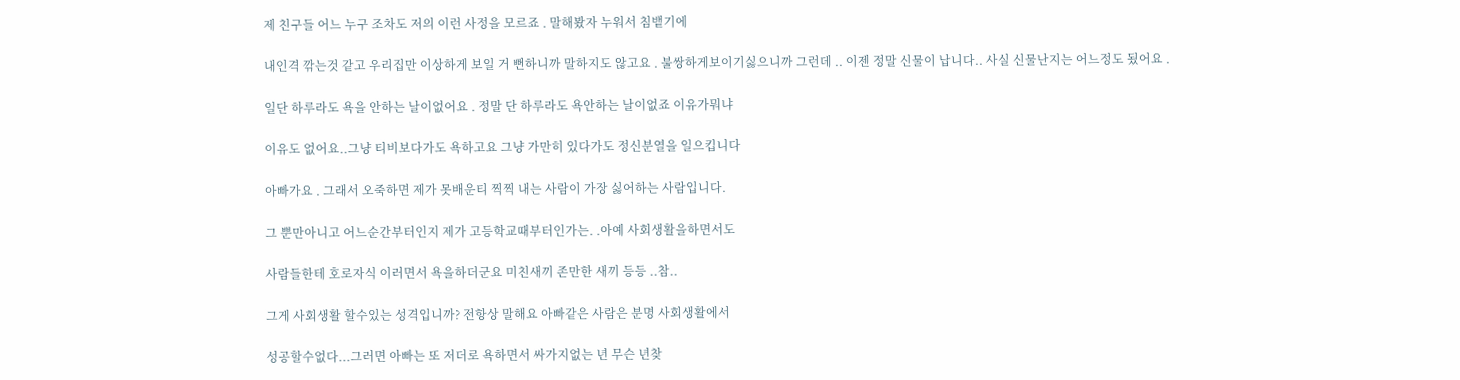제 친구들 어느 누구 조차도 저의 이런 사정을 모르죠 . 말해봤자 누워서 침뱉기에

내인격 깎는것 같고 우리집만 이상하게 보일 거 뻔하니까 말하지도 않고요 . 불쌍하게보이기싫으니까 그런데 .. 이젠 정말 신물이 납니다.. 사실 신물난지는 어느정도 됬어요 .

일단 하루라도 욕을 안하는 날이없어요 . 정말 단 하루라도 욕안하는 날이없죠 이유가뭐냐

이유도 없어요..그냥 티비보다가도 욕하고요 그냥 가만히 있다가도 정신분열을 일으킵니다

아빠가요 . 그래서 오죽하면 제가 못배운티 찍찍 내는 사람이 가장 싫어하는 사람입니다.

그 뿐만아니고 어느순간부터인지 제가 고등학교때부터인가는. .아예 사회생활을하면서도

사람들한테 호로자식 이러면서 욕을하더군요 미친새끼 존만한 새끼 등등 ..참..

그게 사회생활 할수있는 성격입니까? 전항상 말해요 아빠같은 사람은 분명 사회생활에서

성공할수없다...그러면 아빠는 또 저더로 욕하면서 싸가지없는 년 무슨 년찾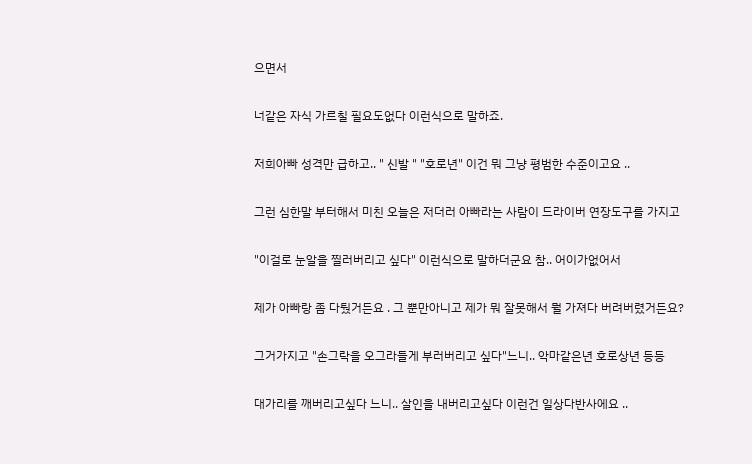으면서

너같은 자식 가르칠 필요도없다 이런식으로 말하죠.

저희아빠 성격만 급하고.. " 신발 " "호로년" 이건 뭐 그냥 평범한 수준이고요 ..

그런 심한말 부터해서 미친 오늘은 저더러 아빠라는 사람이 드라이버 연장도구를 가지고

"이걸로 눈알을 찔러버리고 싶다" 이런식으로 말하더군요 참.. 어이가없어서

제가 아빠랑 좀 다퉜거든요 . 그 뿐만아니고 제가 뭐 잘못해서 뭘 가져다 버려버렸거든요?

그거가지고 "손그락을 오그라들게 부러버리고 싶다"느니.. 악마같은년 호로상년 등등

대가리를 깨버리고싶다 느니.. 살인을 내버리고싶다 이런건 일상다반사에요 ..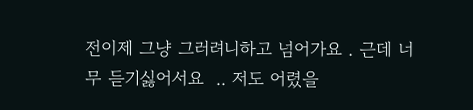전이제 그냥 그러려니하고 넘어가요 . 근데 너무 듣기싫어서요  .. 저도 어렸을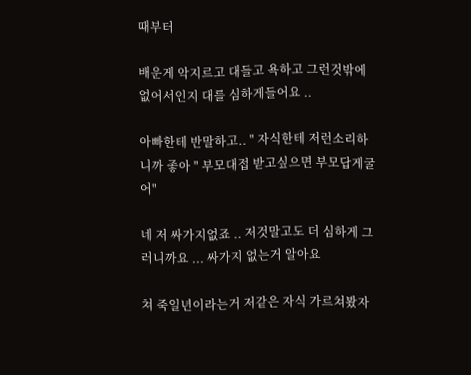때부터

배운게 악지르고 대들고 욕하고 그런것밖에 없어서인지 대를 심하게들어요 ..

아빠한테 반말하고.. " 자식한테 저런소리하니까 좋아 " 부모대접 받고싶으면 부모답게굴어"

네 저 싸가지없죠 .. 저것말고도 더 심하게 그러니까요 ... 싸가지 없는거 알아요

쳐 죽일년이라는거 저같은 자식 가르쳐봤자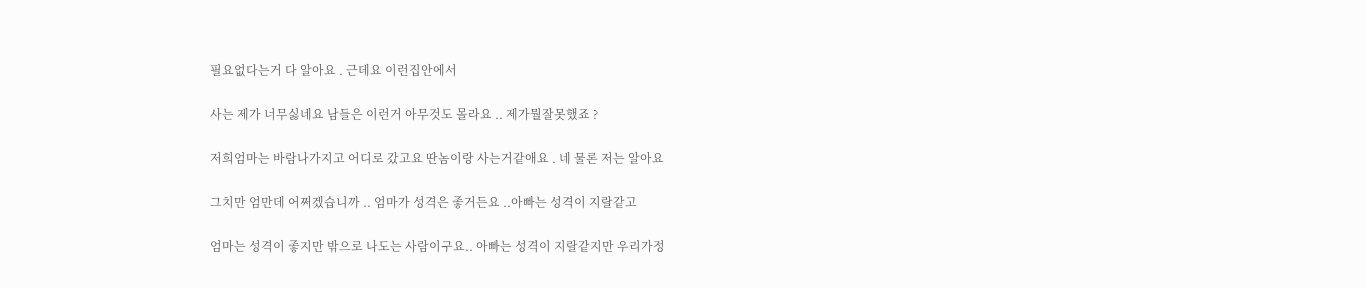필요없다는거 다 알아요 . 근데요 이런집안에서

사는 제가 너무싫네요 남들은 이런거 아무것도 몰라요 .. 제가뭘잘못했죠 ?

저희엄마는 바람나가지고 어디로 갔고요 딴놈이랑 사는거같애요 . 네 물론 저는 알아요

그치만 엄만데 어쩌겠습니까 .. 엄마가 성격은 좋거든요 ..아빠는 성격이 지랄같고

엄마는 성격이 좋지만 밖으로 나도는 사람이구요.. 아빠는 성격이 지랄같지만 우리가정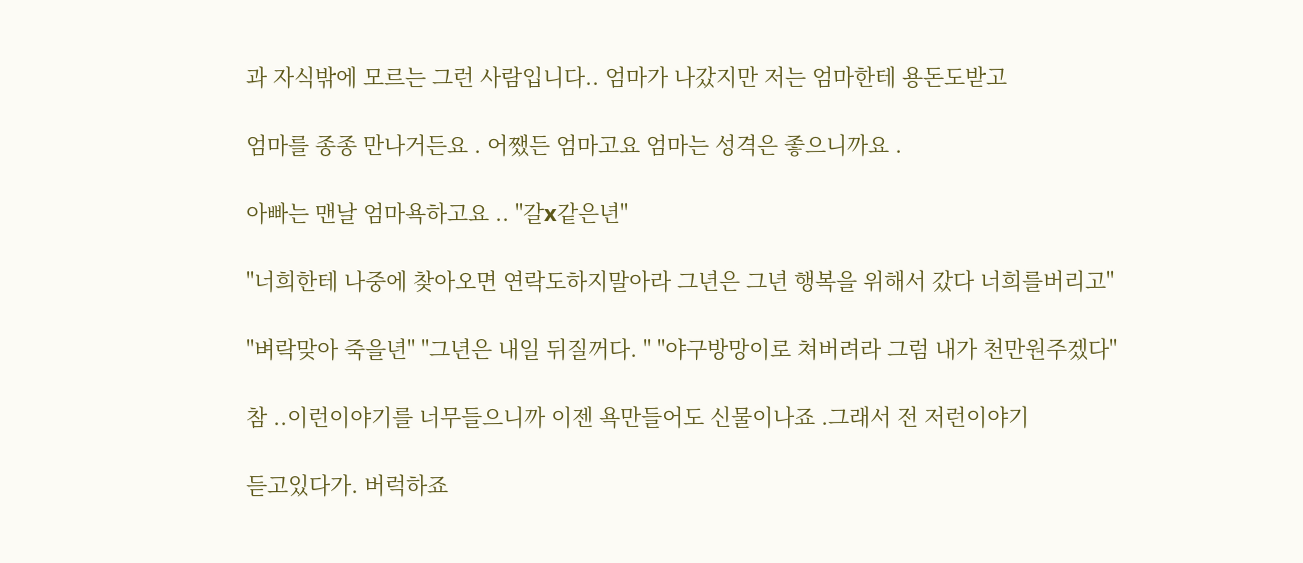과 자식밖에 모르는 그런 사람입니다.. 엄마가 나갔지만 저는 엄마한테 용돈도받고

엄마를 종종 만나거든요 . 어쨌든 엄마고요 엄마는 성격은 좋으니까요 .

아빠는 맨날 엄마욕하고요 .. "갈x같은년"

"너희한테 나중에 찾아오면 연락도하지말아라 그년은 그년 행복을 위해서 갔다 너희를버리고"

"벼락맞아 죽을년" "그년은 내일 뒤질꺼다. " "야구방망이로 쳐버려라 그럼 내가 천만원주겠다"

참 ..이런이야기를 너무들으니까 이젠 욕만들어도 신물이나죠 .그래서 전 저런이야기

듣고있다가. 버럭하죠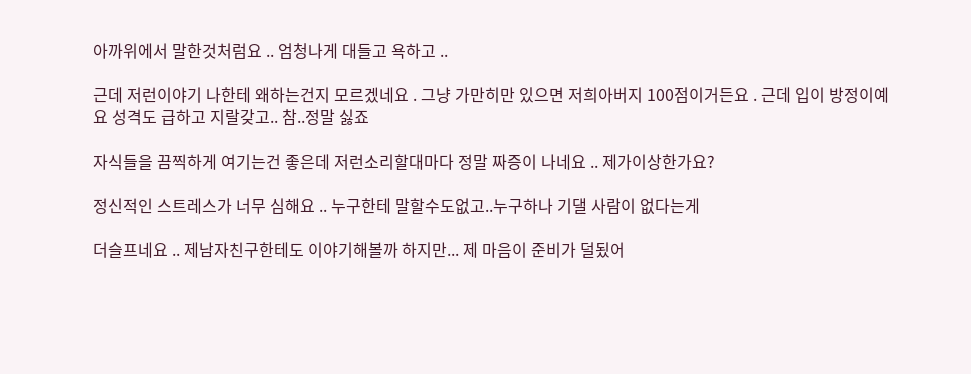아까위에서 말한것처럼요 .. 엄청나게 대들고 욕하고 ..

근데 저런이야기 나한테 왜하는건지 모르겠네요 . 그냥 가만히만 있으면 저희아버지 100점이거든요 . 근데 입이 방정이예요 성격도 급하고 지랄갖고.. 참..정말 싫죠

자식들을 끔찍하게 여기는건 좋은데 저런소리할대마다 정말 짜증이 나네요 .. 제가이상한가요?

정신적인 스트레스가 너무 심해요 .. 누구한테 말할수도없고..누구하나 기댈 사람이 없다는게

더슬프네요 .. 제남자친구한테도 이야기해볼까 하지만... 제 마음이 준비가 덜됬어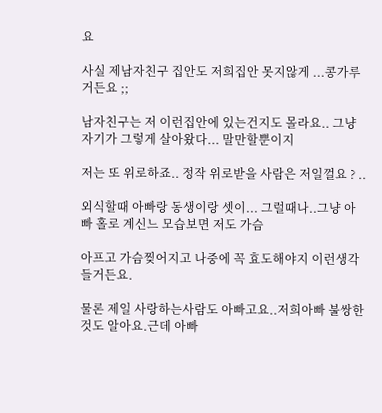요

사실 제남자친구 집안도 저희집안 못지않게 ...콩가루거든요 ;;

남자친구는 저 이런집안에 있는건지도 몰라요.. 그냥 자기가 그렇게 살아왔다... 말만할뿐이지

저는 또 위로하죠.. 정작 위로받을 사람은 저일껄요 ? ..

외식할때 아빠랑 동생이랑 셋이... 그럴때나..그냥 아빠 홀로 계신느 모습보면 저도 가슴

아프고 가슴찢어지고 나중에 꼭 효도해야지 이런생각 들거든요.

물론 제일 사랑하는사람도 아빠고요..저희아빠 불쌍한것도 알아요.근데 아빠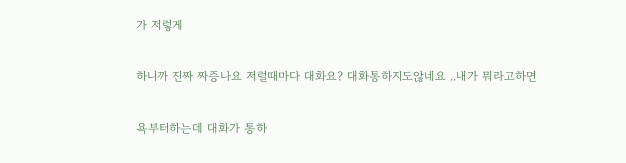가 저렇게

하니까 진짜 짜증나요 저럴때마다 대화요? 대화통하지도않네요 ..내가 뭐라고하면

욕부터하는데 대화가 통하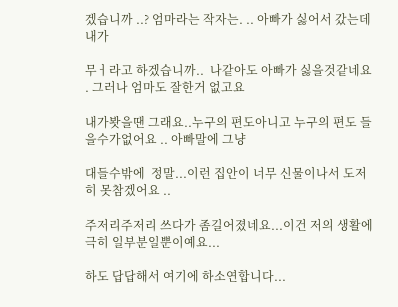겠습니까 ..? 엄마라는 작자는. .. 아빠가 싫어서 갔는데 내가

무ㅓ라고 하겠습니까..  나같아도 아빠가 싫을것같네요 . 그러나 엄마도 잘한거 없고요

내가봣을땐 그래요..누구의 편도아니고 누구의 편도 들을수가없어요 .. 아빠말에 그냥

대들수밖에  정말...이런 집안이 너무 신물이나서 도저히 못참겠어요 ..

주저리주저리 쓰다가 좀길어졌네요...이건 저의 생활에 극히 일부분일뿐이예요...

하도 답답해서 여기에 하소연합니다...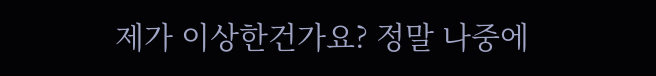제가 이상한건가요? 정말 나중에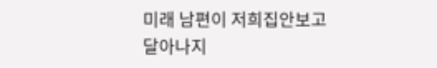미래 남편이 저희집안보고 달아나지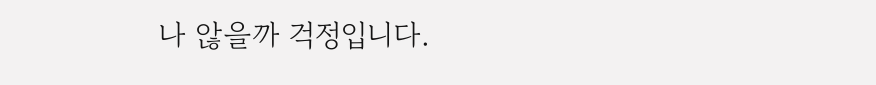나 않을까 걱정입니다.